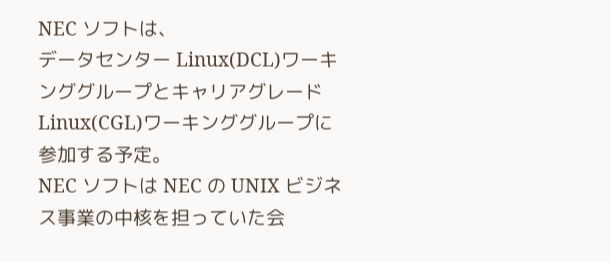NEC ソフトは、
データセンター Linux(DCL)ワーキンググループとキャリアグレード Linux(CGL)ワーキンググループに参加する予定。
NEC ソフトは NEC の UNIX ビジネス事業の中核を担っていた会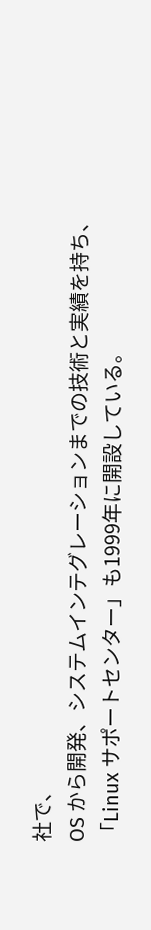社で、
OS から開発、システムインテグレーションまでの技術と実績を持ち、
「Linux サポートセンター」も1999年に開設している。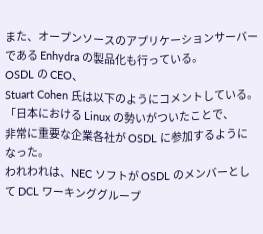また、オープンソースのアプリケーションサーバーである Enhydra の製品化も行っている。
OSDL の CEO、
Stuart Cohen 氏は以下のようにコメントしている。
「日本における Linux の勢いがついたことで、
非常に重要な企業各社が OSDL に参加するようになった。
われわれは、NEC ソフトが OSDL のメンバーとして DCL ワーキンググループ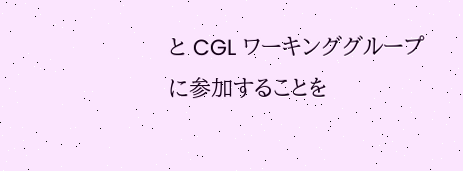と CGL ワーキンググループに参加することを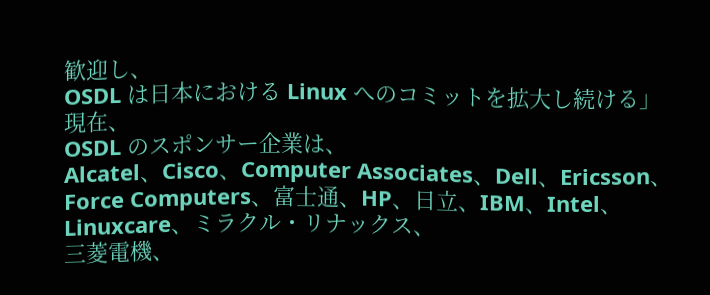歓迎し、
OSDL は日本における Linux へのコミットを拡大し続ける」
現在、
OSDL のスポンサー企業は、
Alcatel、Cisco、Computer Associates、Dell、Ericsson、
Force Computers、富士通、HP、日立、IBM、Intel、Linuxcare、ミラクル・リナックス、
三菱電機、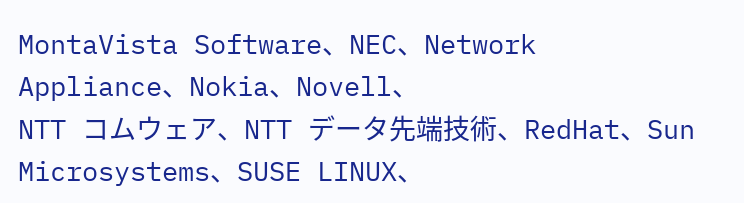MontaVista Software、NEC、Network Appliance、Nokia、Novell、
NTT コムウェア、NTT データ先端技術、RedHat、Sun Microsystems、SUSE LINUX、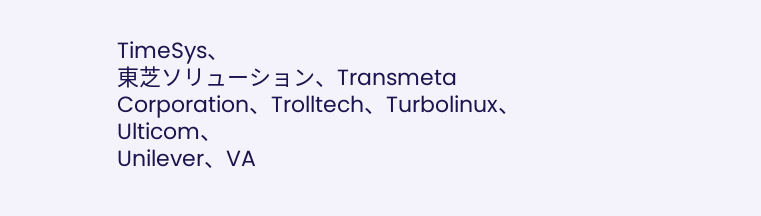TimeSys、
東芝ソリューション、Transmeta Corporation、Trolltech、Turbolinux、Ulticom、
Unilever、VA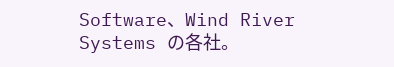Software、Wind River Systems の各社。